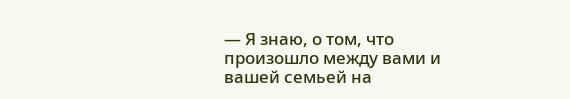— Я знаю, о том, что произошло между вами и вашей семьей на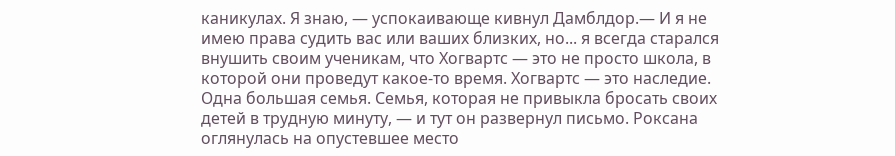каникулах. Я знаю, — успокаивающе кивнул Дамблдор.— И я не имею права судить вас или ваших близких, но... я всегда старался внушить своим ученикам, что Хогвартс — это не просто школа, в которой они проведут какое-то время. Хогвартс — это наследие. Одна большая семья. Семья, которая не привыкла бросать своих детей в трудную минуту, — и тут он развернул письмо. Роксана оглянулась на опустевшее место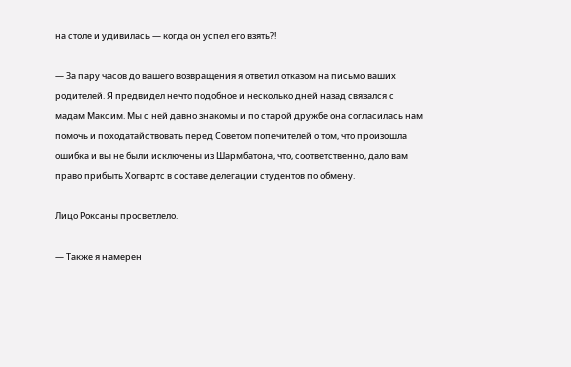на столе и удивилась — когда он успел его взять?!

— За пару часов до вашего возвращения я ответил отказом на письмо ваших родителей. Я предвидел нечто подобное и несколько дней назад связался с мадам Максим. Мы с ней давно знакомы и по старой дружбе она согласилась нам помочь и походатайствовать перед Советом попечителей о том, что произошла ошибка и вы не были исключены из Шармбатона, что, соответственно, дало вам право прибыть Хогвартс в составе делегации студентов по обмену.

Лицо Роксаны просветлело.

— Также я намерен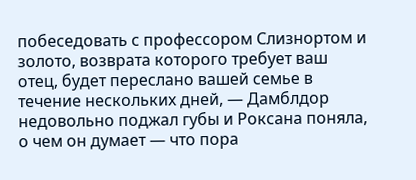побеседовать с профессором Слизнортом и золото, возврата которого требует ваш отец, будет переслано вашей семье в течение нескольких дней, — Дамблдор недовольно поджал губы и Роксана поняла, о чем он думает — что пора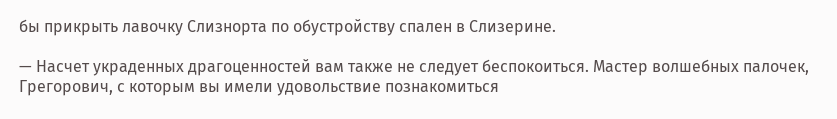бы прикрыть лавочку Слизнорта по обустройству спален в Слизерине.

— Насчет украденных драгоценностей вам также не следует беспокоиться. Мастер волшебных палочек, Грегорович, с которым вы имели удовольствие познакомиться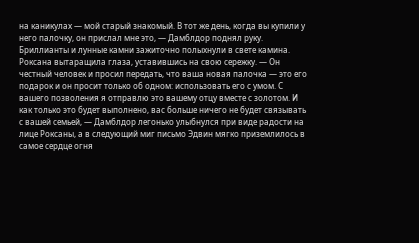на каникулах — мой старый знакомый. В тот же день, когда вы купили у него палочку, он прислал мне это, — Дамблдор поднял руку. Бриллианты и лунные камни зажиточно полыхнули в свете камина. Роксана вытаращила глаза, уставившись на свою сережку. — Он честный человек и просил передать, что ваша новая палочка — это его подарок и он просит только об одном: использовать его с умом. С вашего позволения я отправлю это вашему отцу вместе с золотом. И как только это будет выполнено, вас больше ничего не будет связывать с вашей семьей, — Дамблдор легонько улыбнулся при виде радости на лице Роксаны, а в следующий миг письмо Эдвин мягко приземлилось в самое сердце огня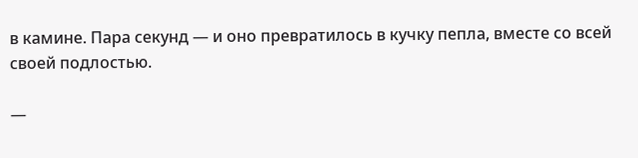в камине. Пара секунд — и оно превратилось в кучку пепла, вместе со всей своей подлостью.

—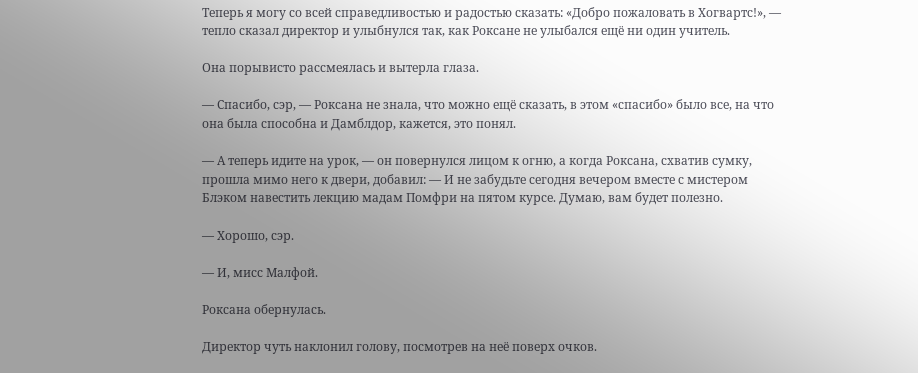Теперь я могу со всей справедливостью и радостью сказать: «Добро пожаловать в Хогвартс!», — тепло сказал директор и улыбнулся так, как Роксане не улыбался ещё ни один учитель.

Она порывисто рассмеялась и вытерла глаза.

— Спасибо, сэр, — Роксана не знала, что можно ещё сказать, в этом «спасибо» было все, на что она была способна и Дамблдор, кажется, это понял.

— А теперь идите на урок, — он повернулся лицом к огню, а когда Роксана, схватив сумку, прошла мимо него к двери, добавил: — И не забудьте сегодня вечером вместе с мистером Блэком навестить лекцию мадам Помфри на пятом курсе. Думаю, вам будет полезно.

— Хорошо, сэр.

— И, мисс Малфой.

Роксана обернулась.

Директор чуть наклонил голову, посмотрев на неё поверх очков.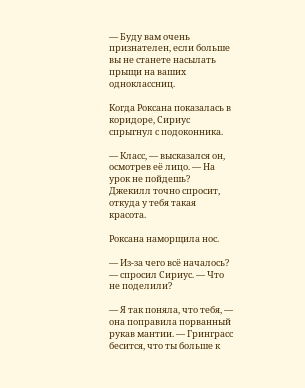— Буду вам очень признателен, если больше вы не станете насылать прыщи на ваших одноклассниц.

Когда Роксана показалась в коридоре, Сириус спрыгнул с подоконника.

— Класс, — высказался он, осмотрев её лицо. — На урок не пойдешь? Джекилл точно спросит, откуда у тебя такая красота.

Роксана наморщила нос.

— Из-за чего всё началось? — спросил Сириус. — Что не поделили?

— Я так поняла, что тебя, — она поправила порванный рукав мантии. — Гринграсс бесится, что ты больше к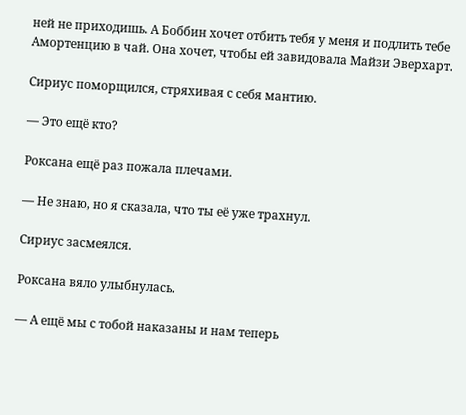ней не приходишь. А Боббин хочет отбить тебя у меня и подлить тебе Амортенцию в чай. Она хочет, чтобы ей завидовала Майзи Эверхарт.

Сириус поморщился, стряхивая с себя мантию.

— Это ещё кто?

Роксана ещё раз пожала плечами.

— Не знаю, но я сказала, что ты её уже трахнул.

Сириус засмеялся.

Роксана вяло улыбнулась.

— А ещё мы с тобой наказаны и нам теперь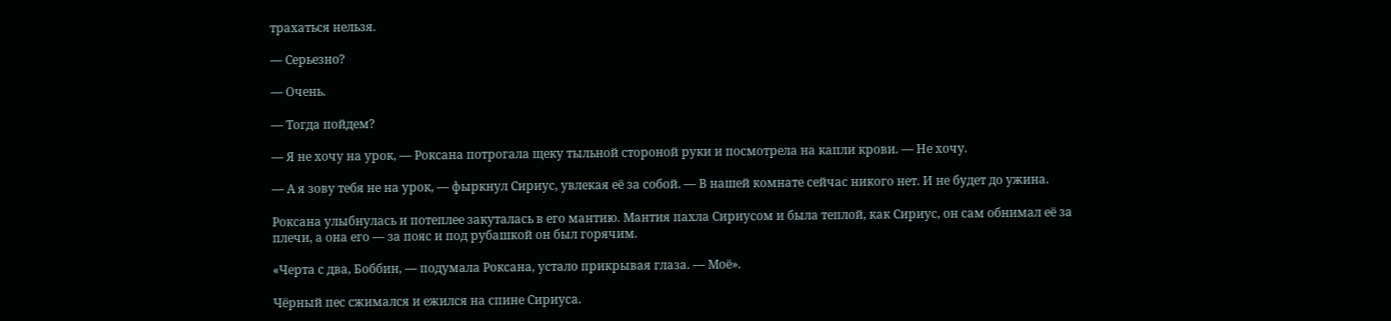трахаться нельзя.

— Серьезно?

— Очень.

— Тогда пойдем?

— Я не хочу на урок, — Роксана потрогала щеку тыльной стороной руки и посмотрела на капли крови. — Не хочу.

— А я зову тебя не на урок, — фыркнул Сириус, увлекая её за собой. — В нашей комнате сейчас никого нет. И не будет до ужина.

Роксана улыбнулась и потеплее закуталась в его мантию. Мантия пахла Сириусом и была теплой, как Сириус, он сам обнимал её за плечи, а она его — за пояс и под рубашкой он был горячим.

«Черта с два, Боббин, — подумала Роксана, устало прикрывая глаза. — Моё».

Чёрный пес сжимался и ежился на спине Сириуса.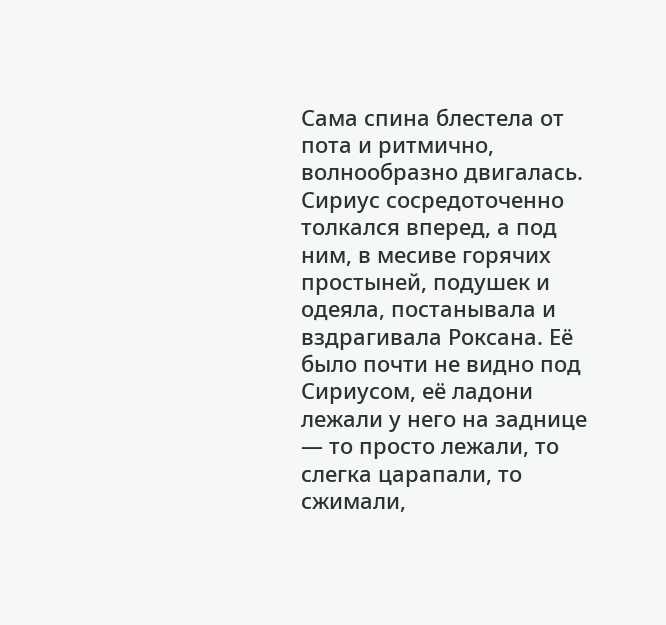Сама спина блестела от пота и ритмично, волнообразно двигалась. Сириус сосредоточенно толкался вперед, а под ним, в месиве горячих простыней, подушек и одеяла, постанывала и вздрагивала Роксана. Её было почти не видно под Сириусом, её ладони лежали у него на заднице — то просто лежали, то слегка царапали, то сжимали,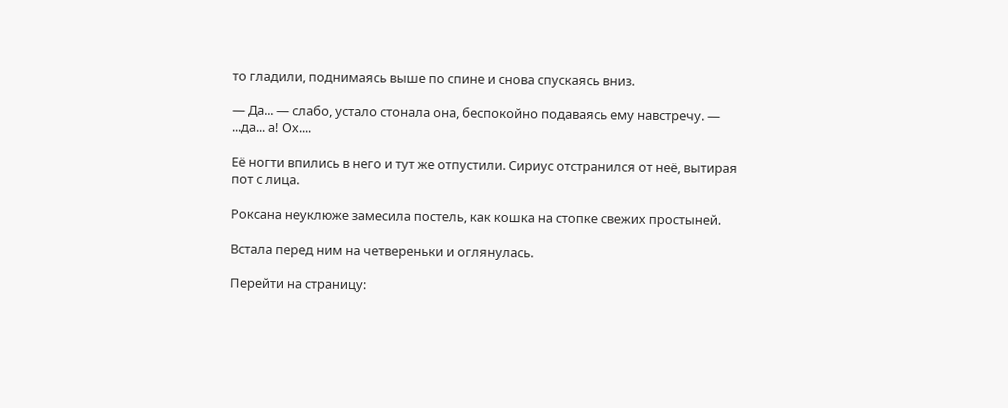то гладили, поднимаясь выше по спине и снова спускаясь вниз.

— Да... — слабо, устало стонала она, беспокойно подаваясь ему навстречу. — ...да... а! Ох....

Её ногти впились в него и тут же отпустили. Сириус отстранился от неё, вытирая пот с лица.

Роксана неуклюже замесила постель, как кошка на стопке свежих простыней.

Встала перед ним на четвереньки и оглянулась.

Перейти на страницу: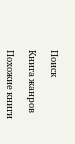Поиск

Книга жанров

Похожие книги